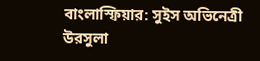বাংলাস্ফিয়ার: সুইস অভিনেত্রী উরসুলা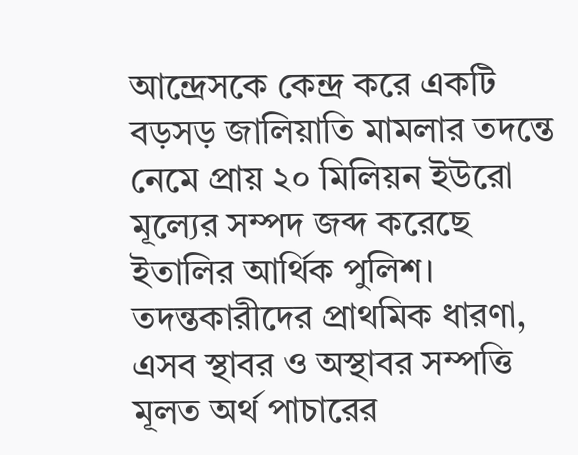আন্দ্রেসকে কেন্দ্র করে একটি বড়সড় জালিয়াতি মামলার তদন্তে নেমে প্রায় ২০ মিলিয়ন ইউরো মূল্যের সম্পদ জব্দ করেছে ইতালির আর্থিক পুলিশ। তদন্তকারীদের প্রাথমিক ধারণা, এসব স্থাবর ও অস্থাবর সম্পত্তি মূলত অর্থ পাচারের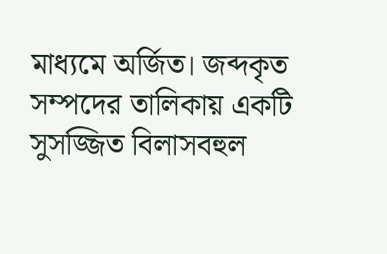মাধ্যমে অর্জিত। জব্দকৃত সম্পদের তালিকায় একটি সুসজ্জিত বিলাসবহুল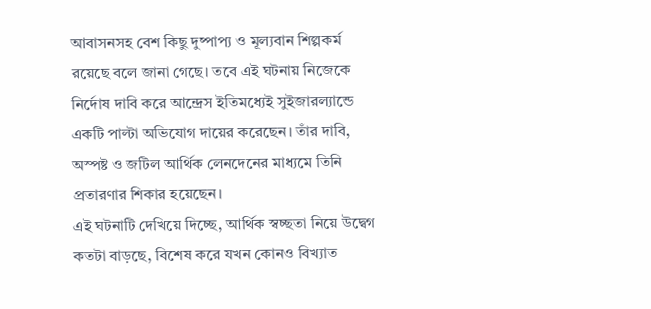আবাসনসহ বেশ কিছু দুষ্পাপ্য ও মূল্যবান শিল্পকর্ম রয়েছে বলে জানা গেছে। তবে এই ঘটনায় নিজেকে নির্দোষ দাবি করে আন্দ্রেস ইতিমধ্যেই সুইজারল্যান্ডে একটি পাল্টা অভিযোগ দায়ের করেছেন। তাঁর দাবি, অস্পষ্ট ও জটিল আর্থিক লেনদেনের মাধ্যমে তিনি প্রতারণার শিকার হয়েছেন।
এই ঘটনাটি দেখিয়ে দিচ্ছে, আর্থিক স্বচ্ছতা নিয়ে উদ্বেগ কতটা বাড়ছে, বিশেষ করে যখন কোনও বিখ্যাত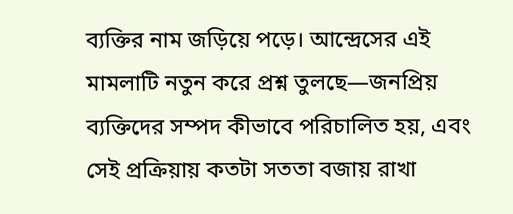ব্যক্তির নাম জড়িয়ে পড়ে। আন্দ্রেসের এই মামলাটি নতুন করে প্রশ্ন তুলছে—জনপ্রিয় ব্যক্তিদের সম্পদ কীভাবে পরিচালিত হয়, এবং সেই প্রক্রিয়ায় কতটা সততা বজায় রাখা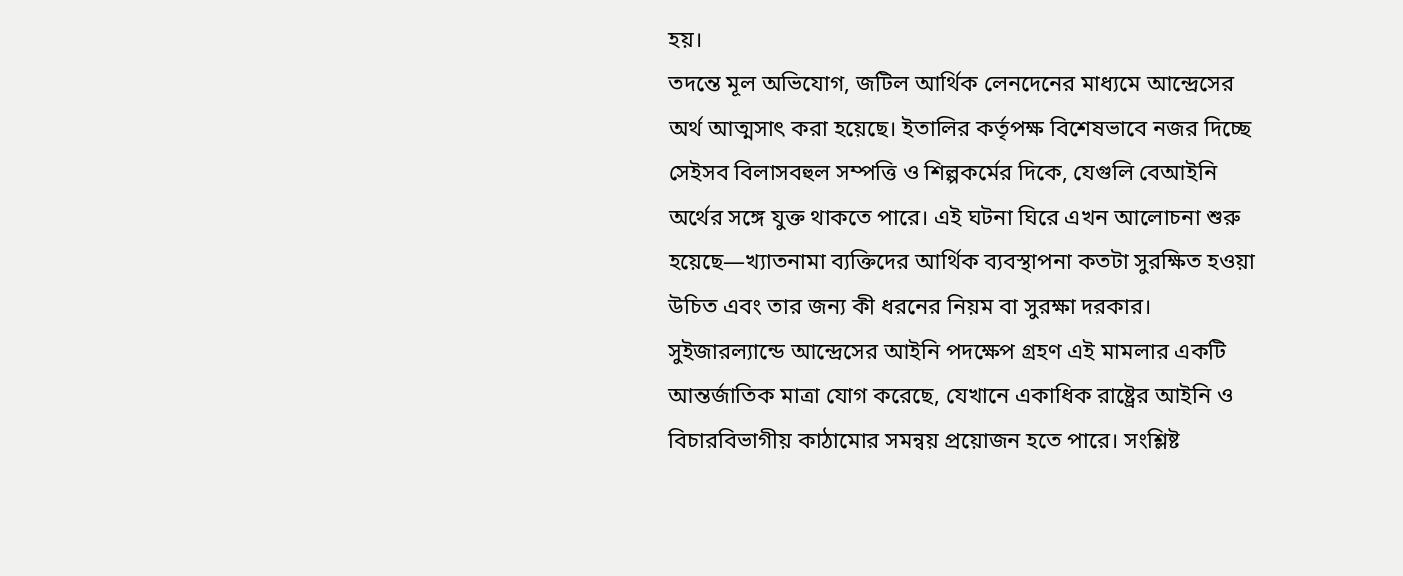হয়।
তদন্তে মূল অভিযোগ, জটিল আর্থিক লেনদেনের মাধ্যমে আন্দ্রেসের অর্থ আত্মসাৎ করা হয়েছে। ইতালির কর্তৃপক্ষ বিশেষভাবে নজর দিচ্ছে সেইসব বিলাসবহুল সম্পত্তি ও শিল্পকর্মের দিকে, যেগুলি বেআইনি অর্থের সঙ্গে যুক্ত থাকতে পারে। এই ঘটনা ঘিরে এখন আলোচনা শুরু হয়েছে—খ্যাতনামা ব্যক্তিদের আর্থিক ব্যবস্থাপনা কতটা সুরক্ষিত হওয়া উচিত এবং তার জন্য কী ধরনের নিয়ম বা সুরক্ষা দরকার।
সুইজারল্যান্ডে আন্দ্রেসের আইনি পদক্ষেপ গ্রহণ এই মামলার একটি আন্তর্জাতিক মাত্রা যোগ করেছে, যেখানে একাধিক রাষ্ট্রের আইনি ও বিচারবিভাগীয় কাঠামোর সমন্বয় প্রয়োজন হতে পারে। সংশ্লিষ্ট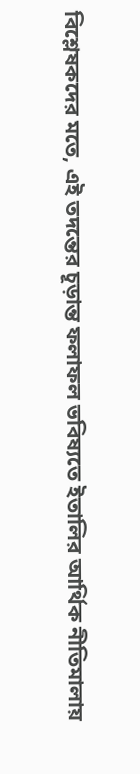বিশ্লেষকদের মতে, এই তদন্তের চূড়ান্ত ফলাফল ভবিষ্যতে ইতালির আর্থিক নীতিমালায়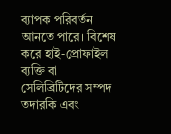ব্যাপক পরিবর্তন আনতে পারে। বিশেষ করে হাই-প্রোফাইল ব্যক্তি বা সেলিব্রিটিদের সম্পদ তদারকি এবং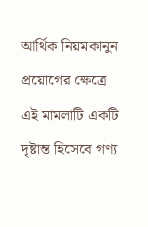আর্থিক নিয়মকানুন প্রয়োগের ক্ষেত্রে এই মামলাটি একটি দৃষ্টান্ত হিসেবে গণ্য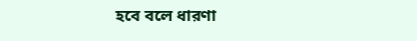হবে বলে ধারণা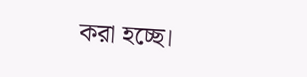করা হচ্ছে।